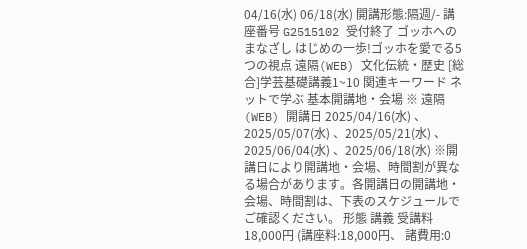04/16(水) 06/18(水) 開講形態:隔週/- 講座番号 G2515102 受付終了 ゴッホへのまなざし はじめの一歩!ゴッホを愛でる5つの視点 遠隔(WEB) 文化伝統・歴史 [総合]学芸基礎講義1~10 関連キーワード ネットで学ぶ 基本開講地・会場 ※ 遠隔(WEB) 開講日 2025/04/16(水) 、2025/05/07(水) 、2025/05/21(水) 、2025/06/04(水) 、2025/06/18(水) ※開講日により開講地・会場、時間割が異なる場合があります。各開講日の開講地・会場、時間割は、下表のスケジュールでご確認ください。 形態 講義 受講料 18,000円 (講座料:18,000円、 諸費用:0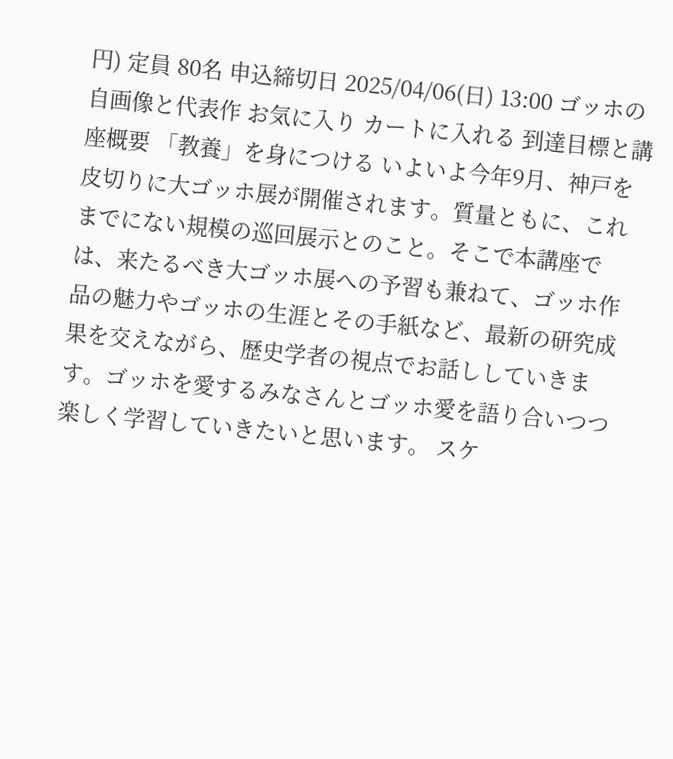円) 定員 80名 申込締切日 2025/04/06(日) 13:00 ゴッホの自画像と代表作 お気に入り カートに入れる 到達目標と講座概要 「教養」を身につける いよいよ今年9月、神戸を皮切りに大ゴッホ展が開催されます。質量ともに、これまでにない規模の巡回展示とのこと。そこで本講座では、来たるべき大ゴッホ展への予習も兼ねて、ゴッホ作品の魅力やゴッホの生涯とその手紙など、最新の研究成果を交えながら、歴史学者の視点でお話ししていきます。ゴッホを愛するみなさんとゴッホ愛を語り合いつつ楽しく学習していきたいと思います。 スケ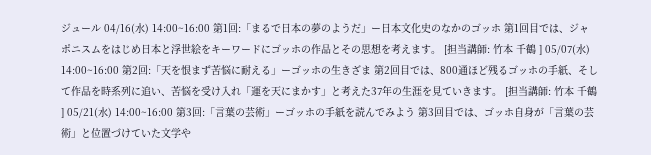ジュール 04/16(水) 14:00~16:00 第1回:「まるで日本の夢のようだ」ー日本文化史のなかのゴッホ 第1回目では、ジャポニスムをはじめ日本と浮世絵をキーワードにゴッホの作品とその思想を考えます。 [担当講師: 竹本 千鶴 ] 05/07(水) 14:00~16:00 第2回:「天を恨まず苦悩に耐える」ーゴッホの生きざま 第2回目では、800通ほど残るゴッホの手紙、そして作品を時系列に追い、苦悩を受け入れ「運を天にまかす」と考えた37年の生涯を見ていきます。 [担当講師: 竹本 千鶴 ] 05/21(水) 14:00~16:00 第3回:「言葉の芸術」ーゴッホの手紙を読んでみよう 第3回目では、ゴッホ自身が「言葉の芸術」と位置づけていた文学や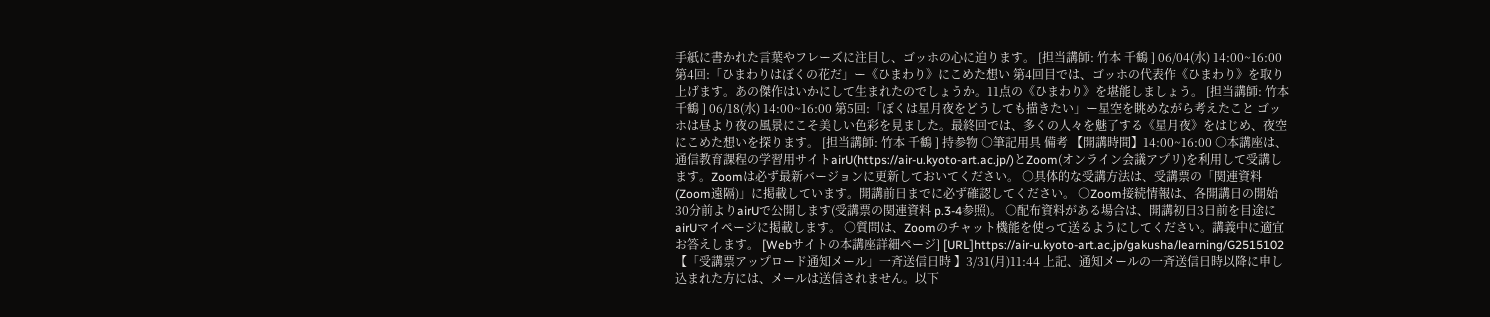手紙に書かれた言葉やフレーズに注目し、ゴッホの心に迫ります。 [担当講師: 竹本 千鶴 ] 06/04(水) 14:00~16:00 第4回:「ひまわりはぼくの花だ」ー《ひまわり》にこめた想い 第4回目では、ゴッホの代表作《ひまわり》を取り上げます。あの傑作はいかにして生まれたのでしょうか。11点の《ひまわり》を堪能しましょう。 [担当講師: 竹本 千鶴 ] 06/18(水) 14:00~16:00 第5回:「ぼくは星月夜をどうしても描きたい」ー星空を眺めながら考えたこと ゴッホは昼より夜の風景にこそ美しい色彩を見ました。最終回では、多くの人々を魅了する《星月夜》をはじめ、夜空にこめた想いを探ります。 [担当講師: 竹本 千鶴 ] 持参物 ○筆記用具 備考 【開講時間】14:00~16:00 ○本講座は、通信教育課程の学習用サイトairU(https://air-u.kyoto-art.ac.jp/)とZoom(オンライン会議アプリ)を利用して受講します。Zoomは必ず最新バージョンに更新しておいてください。 ○具体的な受講方法は、受講票の「関連資料(Zoom遠隔)」に掲載しています。開講前日までに必ず確認してください。 ○Zoom接続情報は、各開講日の開始30分前よりairUで公開します(受講票の関連資料 p.3-4参照)。 ○配布資料がある場合は、開講初日3日前を目途にairUマイページに掲載します。 ○質問は、Zoomのチャット機能を使って送るようにしてください。講義中に適宜お答えします。 [Webサイトの本講座詳細ページ] [URL]https://air-u.kyoto-art.ac.jp/gakusha/learning/G2515102 【「受講票アップロード通知メール」一斉送信日時 】3/31(月)11:44 上記、通知メールの一斉送信日時以降に申し込まれた方には、メールは送信されません。以下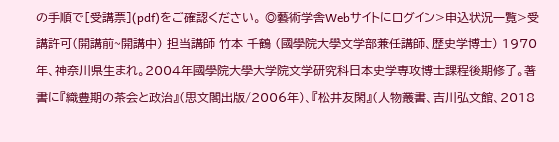の手順で[受講票](pdf)をご確認ください。 ◎藝術学舎Webサイトにログイン>申込状況一覧>受講許可(開講前~開講中) 担当講師 竹本 千鶴 (國學院大學文学部兼任講師、歴史学博士) 1970年、神奈川県生まれ。2004年國學院大學大学院文学研究科日本史学専攻博士課程後期修了。著書に『織豊期の茶会と政治』(思文閣出版/2006年)、『松井友閑』(人物叢書、吉川弘文館、2018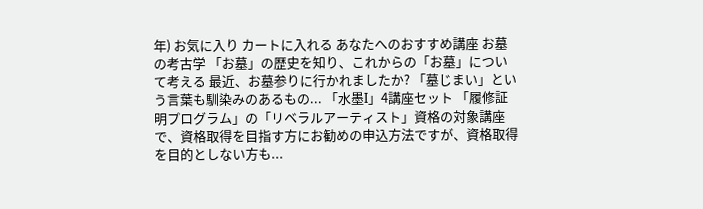年) お気に入り カートに入れる あなたへのおすすめ講座 お墓の考古学 「お墓」の歴史を知り、これからの「お墓」について考える 最近、お墓参りに行かれましたか? 「墓じまい」という言葉も馴染みのあるもの... 「水墨I」4講座セット 「履修証明プログラム」の「リベラルアーティスト」資格の対象講座で、資格取得を目指す方にお勧めの申込方法ですが、資格取得を目的としない方も...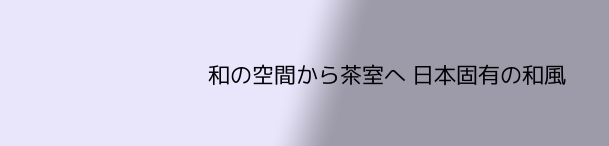和の空間から茶室へ 日本固有の和風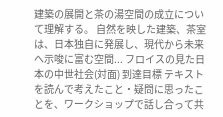建築の展開と茶の湯空間の成立について理解する。 自然を映した建築、茶室は、日本独自に発展し、現代から未来へ示唆に富む空間... フロイスの見た日本の中世社会(対面) 到達目標 テキストを読んで考えたこと・疑問に思ったことを、ワークショップで話し合って共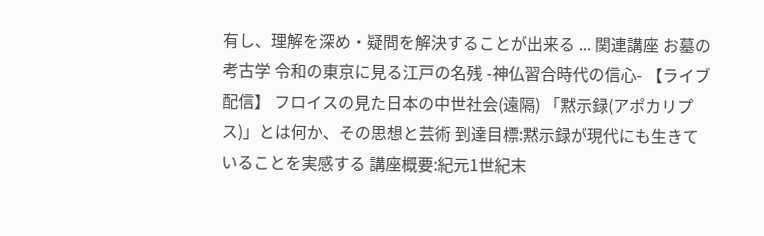有し、理解を深め・疑問を解決することが出来る ... 関連講座 お墓の考古学 令和の東京に見る江戸の名残 -神仏習合時代の信心- 【ライブ配信】 フロイスの見た日本の中世社会(遠隔) 「黙示録(アポカリプス)」とは何か、その思想と芸術 到達目標:黙示録が現代にも生きていることを実感する 講座概要:紀元1世紀末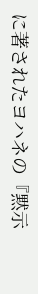に著されたヨハネの『黙示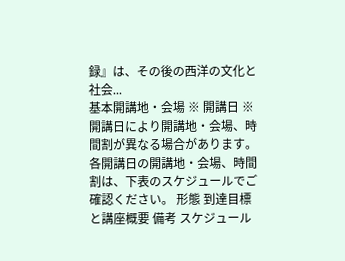録』は、その後の西洋の文化と社会...
基本開講地・会場 ※ 開講日 ※開講日により開講地・会場、時間割が異なる場合があります。各開講日の開講地・会場、時間割は、下表のスケジュールでご確認ください。 形態 到達目標と講座概要 備考 スケジュール